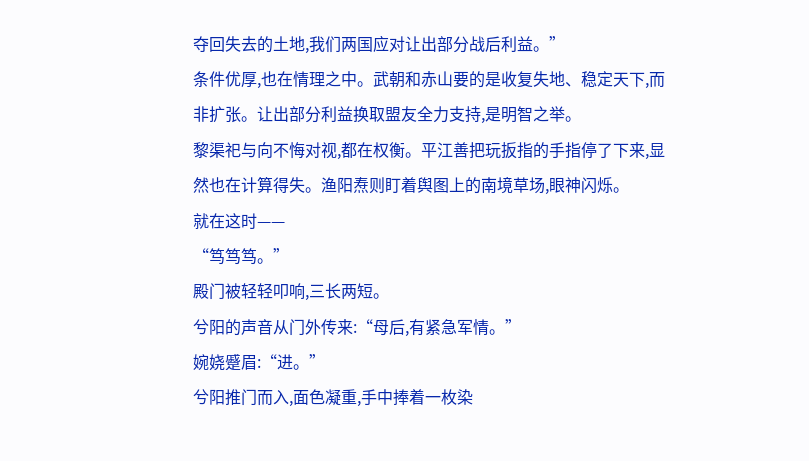夺回失去的土地,我们两国应对让出部分战后利益。”
条件优厚,也在情理之中。武朝和赤山要的是收复失地、稳定天下,而非扩张。让出部分利益换取盟友全力支持,是明智之举。
黎渠祀与向不悔对视,都在权衡。平江善把玩扳指的手指停了下来,显然也在计算得失。渔阳焘则盯着舆图上的南境草场,眼神闪烁。
就在这时——
“笃笃笃。”
殿门被轻轻叩响,三长两短。
兮阳的声音从门外传来:“母后,有紧急军情。”
婉娆蹙眉:“进。”
兮阳推门而入,面色凝重,手中捧着一枚染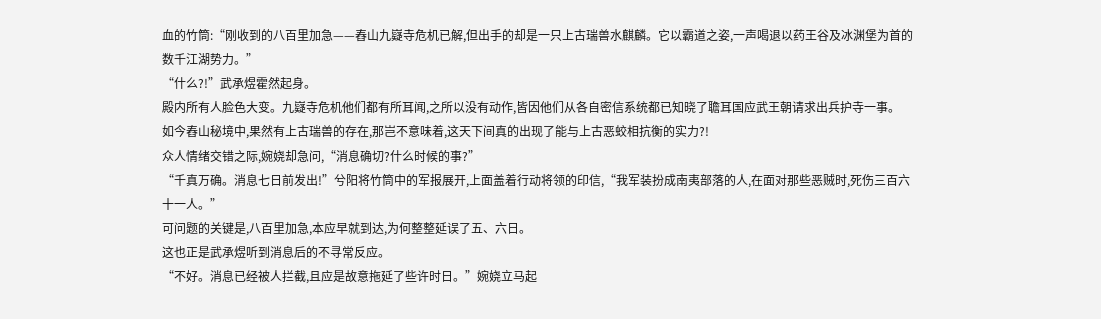血的竹筒:“刚收到的八百里加急——舂山九嶷寺危机已解,但出手的却是一只上古瑞兽水麒麟。它以霸道之姿,一声喝退以药王谷及冰渊堡为首的数千江湖势力。”
“什么?!”武承煜霍然起身。
殿内所有人脸色大变。九嶷寺危机他们都有所耳闻,之所以没有动作,皆因他们从各自密信系统都已知晓了聸耳国应武王朝请求出兵护寺一事。
如今舂山秘境中,果然有上古瑞兽的存在,那岂不意味着,这天下间真的出现了能与上古恶蛟相抗衡的实力?!
众人情绪交错之际,婉娆却急问,“消息确切?什么时候的事?”
“千真万确。消息七日前发出!”兮阳将竹筒中的军报展开,上面盖着行动将领的印信,“我军装扮成南夷部落的人,在面对那些恶贼时,死伤三百六十一人。”
可问题的关键是,八百里加急,本应早就到达,为何整整延误了五、六日。
这也正是武承煜听到消息后的不寻常反应。
“不好。消息已经被人拦截,且应是故意拖延了些许时日。”婉娆立马起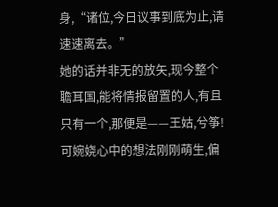身,“诸位,今日议事到底为止,请速速离去。”
她的话并非无的放矢,现今整个聸耳国,能将情报留置的人,有且只有一个,那便是——王姑,兮筝!
可婉娆心中的想法刚刚萌生,偏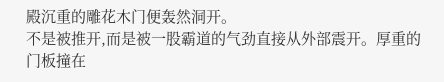殿沉重的雕花木门便轰然洞开。
不是被推开,而是被一股霸道的气劲直接从外部震开。厚重的门板撞在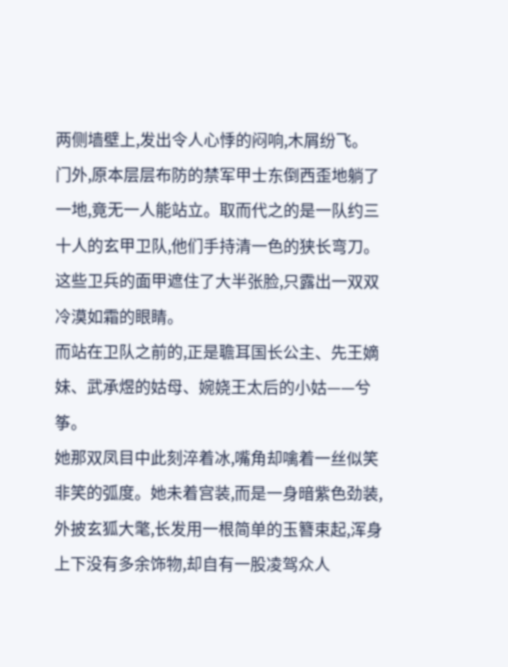两侧墙壁上,发出令人心悸的闷响,木屑纷飞。
门外,原本层层布防的禁军甲士东倒西歪地躺了一地,竟无一人能站立。取而代之的是一队约三十人的玄甲卫队,他们手持清一色的狭长弯刀。
这些卫兵的面甲遮住了大半张脸,只露出一双双冷漠如霜的眼睛。
而站在卫队之前的,正是聸耳国长公主、先王嫡妹、武承煜的姑母、婉娆王太后的小姑——兮筝。
她那双凤目中此刻淬着冰,嘴角却噙着一丝似笑非笑的弧度。她未着宫装,而是一身暗紫色劲装,外披玄狐大氅,长发用一根简单的玉簪束起,浑身上下没有多余饰物,却自有一股凌驾众人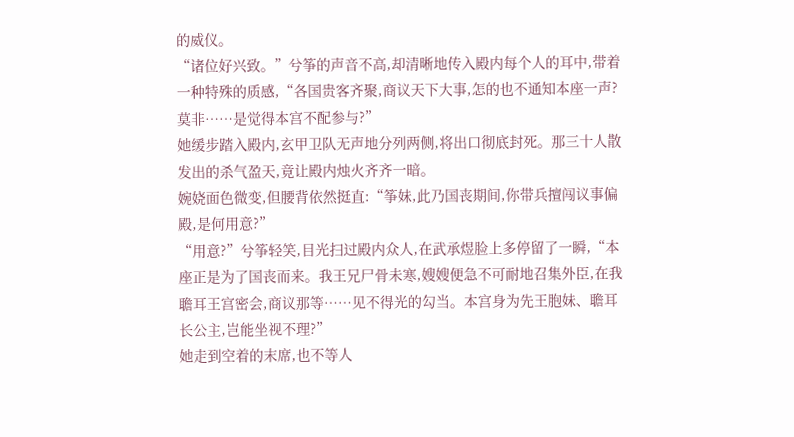的威仪。
“诸位好兴致。”兮筝的声音不高,却清晰地传入殿内每个人的耳中,带着一种特殊的质感,“各国贵客齐聚,商议天下大事,怎的也不通知本座一声?莫非……是觉得本宫不配参与?”
她缓步踏入殿内,玄甲卫队无声地分列两侧,将出口彻底封死。那三十人散发出的杀气盈天,竟让殿内烛火齐齐一暗。
婉娆面色微变,但腰背依然挺直:“筝妹,此乃国丧期间,你带兵擅闯议事偏殿,是何用意?”
“用意?”兮筝轻笑,目光扫过殿内众人,在武承煜脸上多停留了一瞬,“本座正是为了国丧而来。我王兄尸骨未寒,嫂嫂便急不可耐地召集外臣,在我聸耳王宫密会,商议那等……见不得光的勾当。本宫身为先王胞妹、聸耳长公主,岂能坐视不理?”
她走到空着的末席,也不等人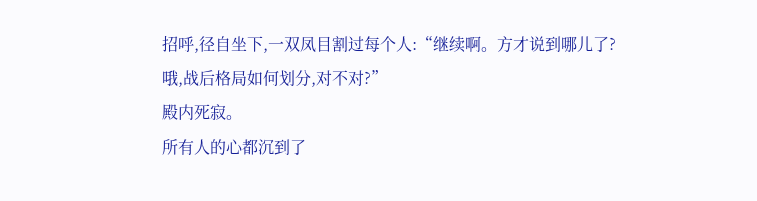招呼,径自坐下,一双凤目割过每个人:“继续啊。方才说到哪儿了?哦,战后格局如何划分,对不对?”
殿内死寂。
所有人的心都沉到了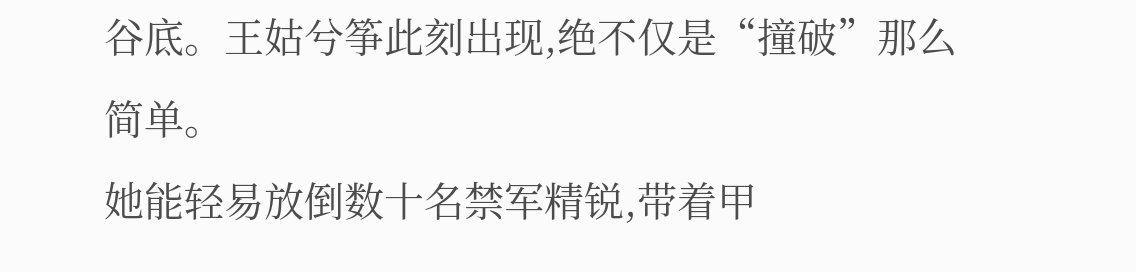谷底。王姑兮筝此刻出现,绝不仅是“撞破”那么简单。
她能轻易放倒数十名禁军精锐,带着甲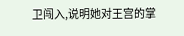卫闯入,说明她对王宫的掌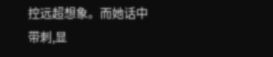控远超想象。而她话中带刺,显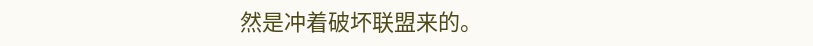然是冲着破坏联盟来的。